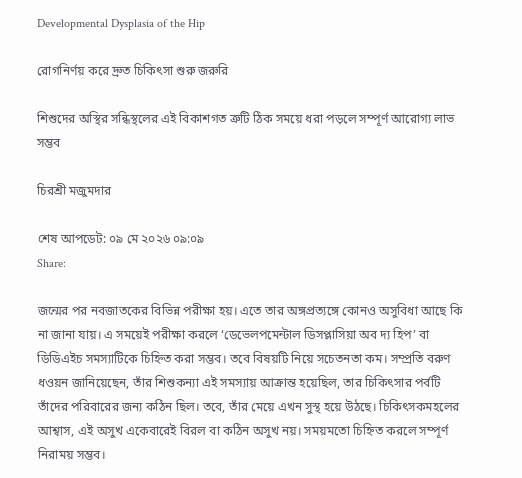Developmental Dysplasia of the Hip

রোগনির্ণয় করে দ্রুত চিকিৎসা শুরু জরুরি

শিশুদের অস্থির সন্ধিস্থলের এই বিকাশগত ত্রুটি ঠিক সময়ে ধরা পড়লে সম্পূর্ণ আরোগ্য লাভ সম্ভব

চিরশ্রী মজুমদার

শেষ আপডেট: ০৯ মে ২০২৬ ০৯:০৯
Share:

জন্মের পর নবজাতকের বিভিন্ন পরীক্ষা হয়। এতে তার অঙ্গপ্রত্যঙ্গে কোনও অসুবিধা আছে কি না জানা যায়। এ সময়েই পরীক্ষা করলে ‘ডেভেলপমেন্টাল ডিসপ্লাসিয়া অব দ্য হিপ’ বা ডিডিএইচ সমস্যাটিকে চিহ্নিত করা সম্ভব। তবে বিষয়টি নিয়ে সচেতনতা কম। সম্প্রতি বরুণ ধওয়ন জানিয়েছেন, তাঁর শিশুকন্যা এই সমস্যায় আক্রান্ত হয়েছিল, তার চিকিৎসার পর্বটি তাঁদের পরিবারের জন্য কঠিন ছিল। তবে, তাঁর মেয়ে এখন সুস্থ হয়ে উঠছে। চিকিৎসকমহলের আশ্বাস, এই অসুখ একেবারেই বিরল বা কঠিন অসুখ নয়। সময়মতো চিহ্নিত করলে সম্পূর্ণ নিরাময় সম্ভব।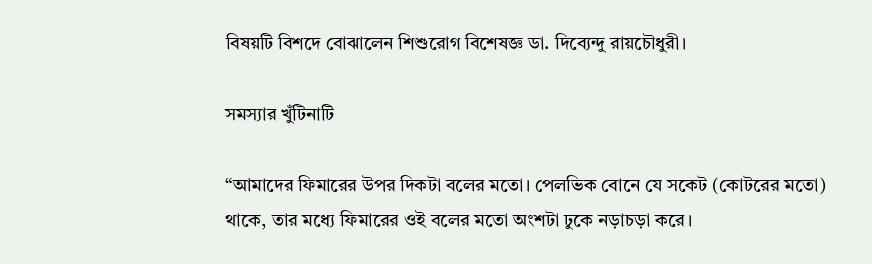বিষয়টি বিশদে বোঝালেন শিশুরোগ বিশেষজ্ঞ ডা. দিব্যেন্দু রায়চৌধুরী।

সমস্যার খুঁটিনাটি

“আমাদের ফিমারের উপর দিকটা বলের মতো। পেলভিক বোনে যে সকেট (কোটরের মতো) থাকে, তার মধ্যে ফিমারের ওই বলের মতো অংশটা ঢুকে নড়াচড়া করে।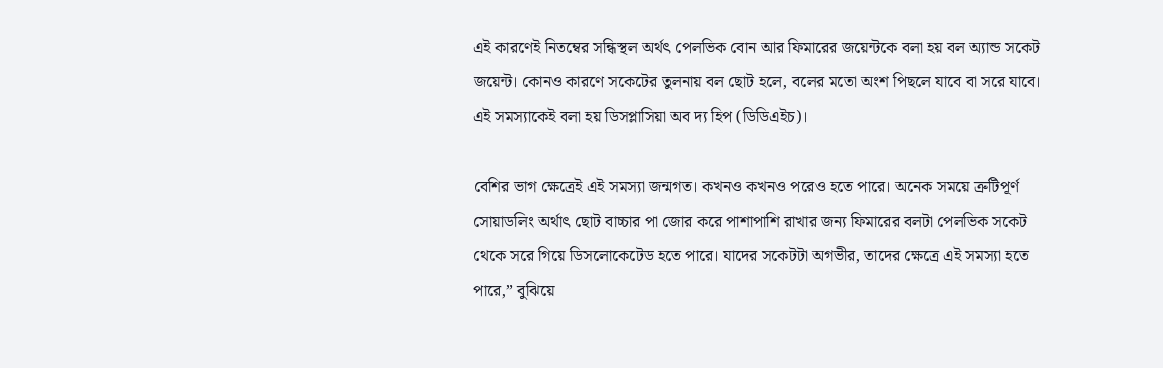এই কারণেই নিতম্বের সন্ধিস্থল অর্থৎ পেলভিক বোন আর ফিমারের জয়েন্টকে বলা হয় বল অ্যান্ড সকেট জয়েন্ট। কোনও কারণে সকেটের তুলনায় বল ছোট হলে, বলের মতো অংশ পিছলে যাবে বা সরে যাবে। এই সমস্যাকেই বলা হয় ডিসপ্লাসিয়া অব দ্য হিপ (ডিডিএইচ)।

বেশির ভাগ ক্ষেত্রেই এই সমস্যা জন্মগত। কখনও কখনও পরেও হতে পারে। অনেক সময়ে ত্রুটিপূর্ণ সোয়াডলিং অর্থাৎ ছোট বাচ্চার পা জোর করে পাশাপাশি রাখার জন্য ফিমারের বলটা পেলভিক সকেট থেকে সরে গিয়ে ডিসলোকেটেড হতে পারে। যাদের সকেটটা অগভীর, তাদের ক্ষেত্রে এই সমস্যা হতে পারে,” বুঝিয়ে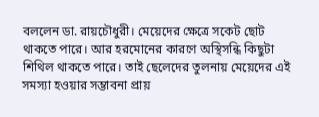বললেন ডা. রায়চৌধুরী। মেয়েদের ক্ষেত্রে সকেট ছোট থাকতে পারে। আর হরমোনের কারণে অস্থিসন্ধি কিছুটা শিথিল থাকতে পারে। তাই ছেলেদের তুলনায় মেয়েদের এই সমস্যা হওয়ার সম্ভাবনা প্রায়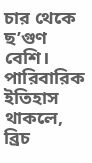চার থেকে ছ’গুণ বেশি। পারিবারিক ইতিহাস থাকলে, ব্রিচ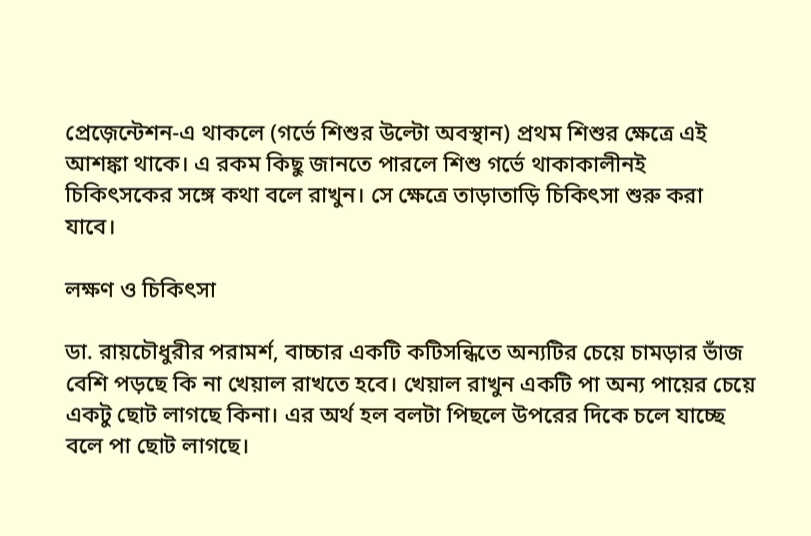প্রেজ়েন্টেশন-এ থাকলে (গর্ভে শিশুর উল্টো অবস্থান) প্রথম শিশুর ক্ষেত্রে এই আশঙ্কা থাকে। এ রকম কিছু জানতে পারলে শিশু গর্ভে থাকাকালীনই চিকিৎসকের সঙ্গে কথা বলে রাখুন। সে ক্ষেত্রে তাড়াতাড়ি চিকিৎসা শুরু করা যাবে।

লক্ষণ ও চিকিৎসা

ডা. রায়চৌধুরীর পরামর্শ, বাচ্চার একটি কটিসন্ধিতে অন্যটির চেয়ে চামড়ার ভাঁজ বেশি পড়ছে কি না খেয়াল রাখতে হবে। খেয়াল রাখুন একটি পা অন্য পায়ের চেয়ে একটু ছোট লাগছে কিনা। এর অর্থ হল বলটা পিছলে উপরের দিকে চলে যাচ্ছে বলে পা ছোট লাগছে।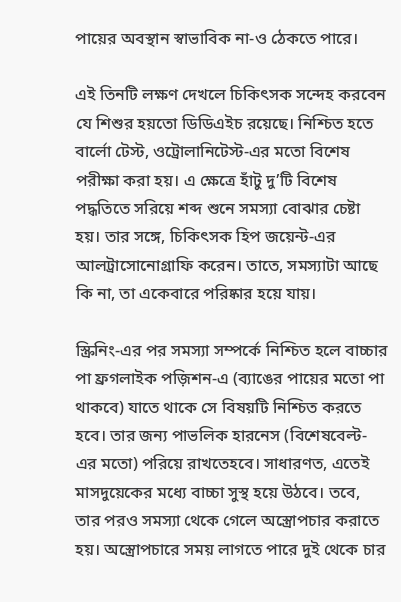পায়ের অবস্থান স্বাভাবিক না-ও ঠেকতে পারে।

এই তিনটি লক্ষণ দেখলে চিকিৎসক সন্দেহ করবেন যে শিশুর হয়তো ডিডিএইচ রয়েছে। নিশ্চিত হতে বার্লো টেস্ট, ওট্রোলানিটেস্ট-এর মতো বিশেষ পরীক্ষা করা হয়। এ ক্ষেত্রে হাঁটু দু’টি বিশেষ পদ্ধতিতে সরিয়ে শব্দ শুনে সমস্যা বোঝার চেষ্টা হয়। তার সঙ্গে, চিকিৎসক হিপ জয়েন্ট-এর আলট্রাসোনোগ্রাফি করেন। তাতে, সমস্যাটা আছে কি না, তা একেবারে পরিষ্কার হয়ে যায়।

স্ক্রিনিং-এর পর সমস্যা সম্পর্কে নিশ্চিত হলে বাচ্চার পা ফ্রগলাইক পজ়িশন-এ (ব্যাঙের পায়ের মতো পা থাকবে) যাতে থাকে সে বিষয়টি নিশ্চিত করতে হবে। তার জন্য পাভলিক হারনেস (বিশেষবেল্ট-এর মতো) পরিয়ে রাখতেহবে। সাধারণত, এতেই মাসদুয়েকের মধ্যে বাচ্চা সুস্থ হয়ে উঠবে। তবে, তার পরও সমস্যা থেকে গেলে অস্ত্রোপচার করাতে হয়। অস্ত্রোপচারে সময় লাগতে পারে দুই থেকে চার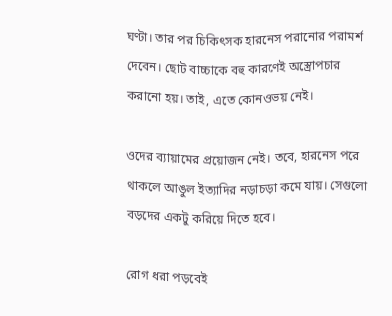ঘণ্টা। তার পর চিকিৎসক হারনেস পরানোর পরামর্শ দেবেন। ছোট বাচ্চাকে বহু কারণেই অস্ত্রোপচার করানো হয়। তাই, এতে কোনওভয় নেই।

ওদের ব্যায়ামের প্রয়োজন নেই। তবে, হারনেস পরে থাকলে আঙুল ইত্যাদির নড়াচড়া কমে যায়। সেগুলো বড়দের একটু করিয়ে দিতে হবে।

রোগ ধরা পড়বেই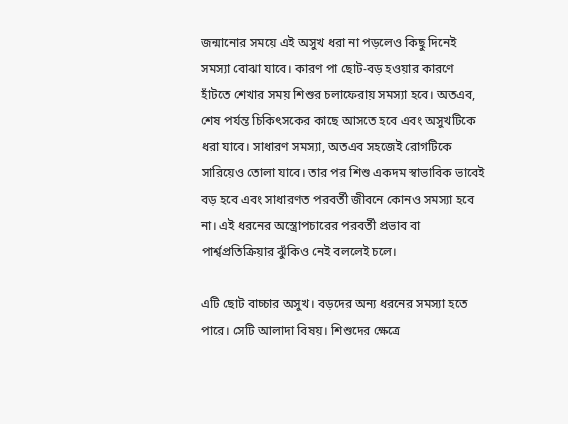জন্মানোর সময়ে এই অসুখ ধরা না পড়লেও কিছু দিনেই সমস্যা বোঝা যাবে। কারণ পা ছোট-বড় হওয়ার কারণে হাঁটতে শেখার সময় শিশুর চলাফেরায় সমস্যা হবে। অতএব, শেষ পর্যন্ত চিকিৎসকের কাছে আসতে হবে এবং অসুখটিকে ধরা যাবে। সাধারণ সমস্যা, অতএব সহজেই রোগটিকে সারিয়েও তোলা যাবে। তার পর শিশু একদম স্বাভাবিক ভাবেই বড় হবে এবং সাধারণত পরবর্তী জীবনে কোনও সমস্যা হবে না। এই ধরনের অস্ত্রোপচারের পরবর্তী প্রভাব বা পার্শ্বপ্রতিক্রিয়ার ঝুঁকিও নেই বললেই চলে।

এটি ছোট বাচ্চার অসুখ। বড়দের অন্য ধরনের সমস্যা হতে পারে। সেটি আলাদা বিষয়। শিশুদের ক্ষেত্রে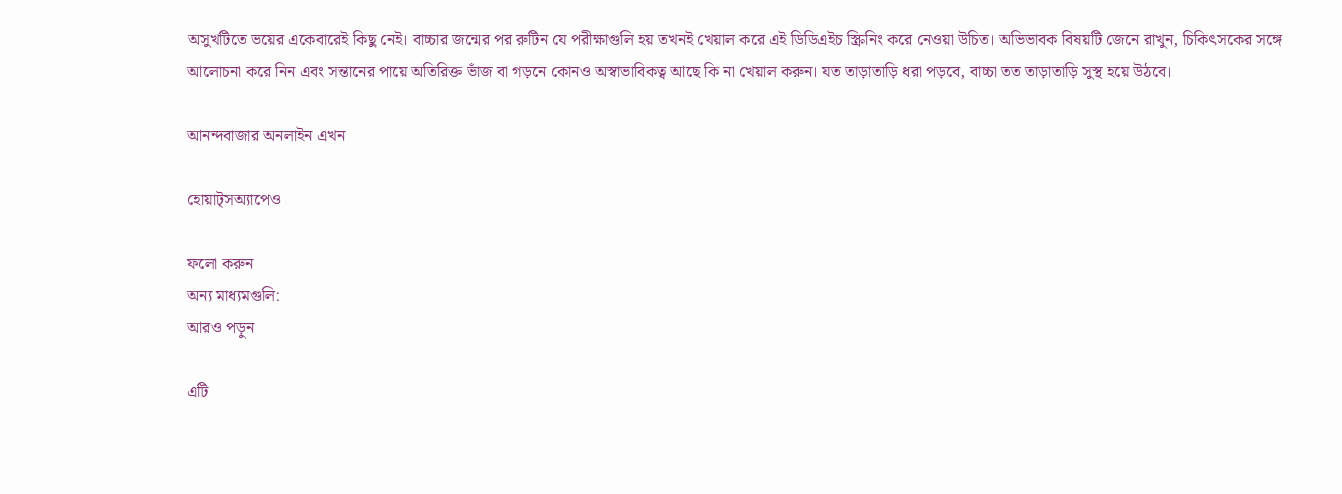অসুখটিতে ভয়ের একেবারেই কিছু নেই। বাচ্চার জন্মের পর রুটিন যে পরীক্ষাগুলি হয় তখনই খেয়াল করে এই ডিডিএইচ স্ক্রিনিং করে নেওয়া উচিত। অভিভাবক বিষয়টি জেনে রাখুন, চিকিৎসকের সঙ্গে আলোচনা করে নিন এবং সন্তানের পায়ে অতিরিক্ত ভাঁজ বা গড়নে কোনও অস্বাভাবিকত্ব আছে কি না খেয়াল করুন। যত তাড়াতাড়ি ধরা পড়বে, বাচ্চা তত তাড়াতাড়ি সুস্থ হয়ে উঠবে।

আনন্দবাজার অনলাইন এখন

হোয়াট্‌সঅ্যাপেও

ফলো করুন
অন্য মাধ্যমগুলি:
আরও পড়ুন

এটি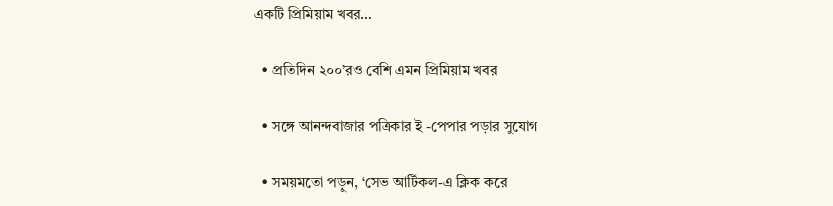একটি প্রিমিয়াম খবর…

  • প্রতিদিন ২০০’রও বেশি এমন প্রিমিয়াম খবর

  • সঙ্গে আনন্দবাজার পত্রিকার ই -পেপার পড়ার সুযোগ

  • সময়মতো পড়ুন, ‘সেভ আর্টিকল-এ ক্লিক করে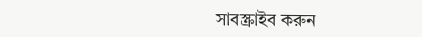সাবস্ক্রাইব করুন